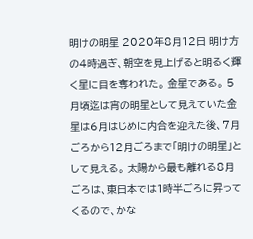明けの明星 2020年8月12日 明け方の4時過ぎ、朝空を見上げると明るく輝く星に目を奪われた。 金星である。 5月頃迄は宵の明星として見えていた金星は6月はじめに内合を迎えた後、7月ごろから12月ごろまで「明けの明星」として見える。 太陽から最も離れる8月ごろは、東日本では1時半ごろに昇ってくるので、かな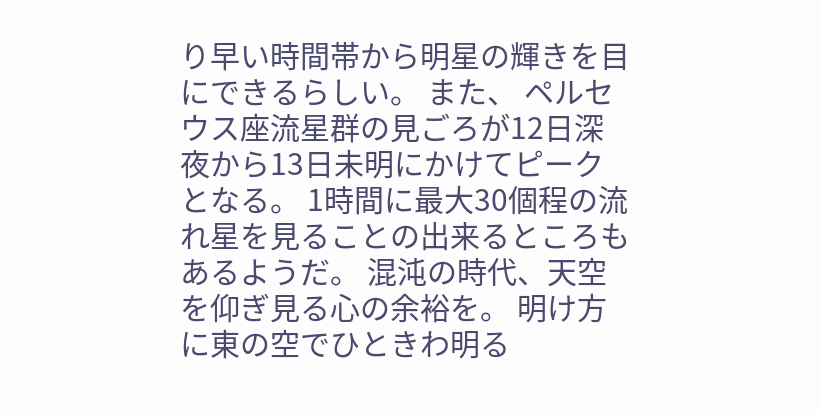り早い時間帯から明星の輝きを目にできるらしい。 また、 ペルセウス座流星群の見ごろが12日深夜から13日未明にかけてピークとなる。 1時間に最大30個程の流れ星を見ることの出来るところもあるようだ。 混沌の時代、天空を仰ぎ見る心の余裕を。 明け方に東の空でひときわ明る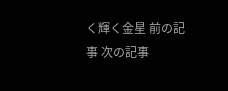く輝く金星 前の記事 次の記事